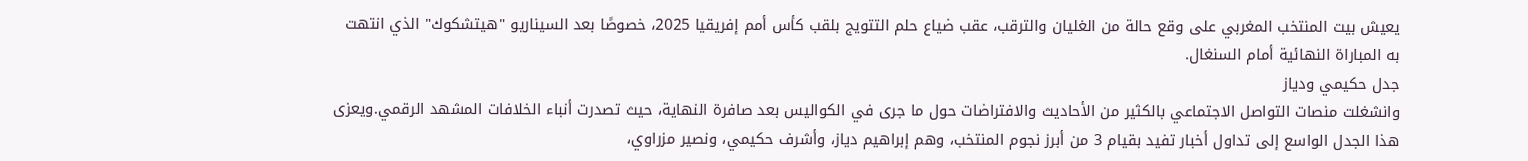يعيش بيت المنتخب المغربي على وقع حالة من الغليان والترقب، عقب ضياع حلم التتويج بلقب كأس أمم إفريقيا 2025، خصوصًا بعد السيناريو "هيتشكوك" الذي انتهت به المباراة النهائية أمام السنغال.
جدل حكيمي ودياز
وانشغلت منصات التواصل الاجتماعي بالكثير من الأحاديث والافتراضات حول ما جرى في الكواليس بعد صافرة النهاية، حيث تصدرت أنباء الخلافات المشهد الرقمي.ويعزى هذا الجدل الواسع إلى تداول أخبار تفيد بقيام 3 من أبرز نجوم المنتخب، وهم إبراهيم دياز، وأشرف حكيمي، ونصير مزراوي،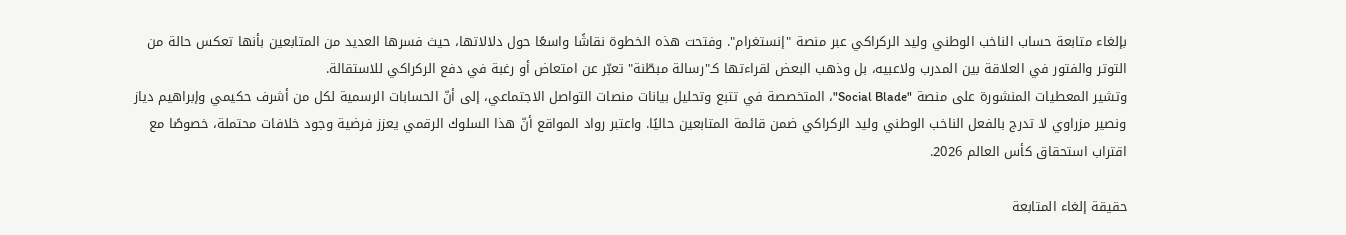بإلغاء متابعة حساب الناخب الوطني وليد الركراكي عبر منصة "إنستغرام". وفتحت هذه الخطوة نقاشًا واسعًا حول دلالاتها، حيث فسرها العديد من المتابعين بأنها تعكس حالة من التوتر والفتور في العلاقة بين المدرب ولاعبيه، بل وذهب البعض لقراءتها كـ"رسالة مبطّنة" تعبّر عن امتعاض أو رغبة في دفع الركراكي للاستقالة.
وتشير المعطيات المنشورة على منصة "Social Blade"، المتخصصة في تتبع وتحليل بيانات منصات التواصل الاجتماعي، إلى أنّ الحسابات الرسمية لكل من أشرف حكيمي وإبراهيم دياز ونصير مزراوي لا تدرج بالفعل الناخب الوطني وليد الركراكي ضمن قائمة المتابعين حاليًا. واعتبر رواد المواقع أنّ هذا السلوك الرقمي يعزز فرضية وجود خلافات محتملة، خصوصًا مع اقتراب استحقاق كأس العالم 2026.

حقيقة إلغاء المتابعة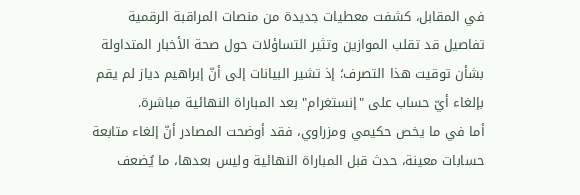في المقابل، كشفت معطيات جديدة من منصات المراقبة الرقمية تفاصيل قد تقلب الموازين وتثير التساؤلات حول صحة الأخبار المتداولة بشأن توقيت هذا التصرف؛ إذ تشير البيانات إلى أنّ إبراهيم دياز لم يقم بإلغاء أيّ حساب على "إنستغرام" بعد المباراة النهائية مباشرة.
أما في ما يخص حكيمي ومزراوي، فقد أوضحت المصادر أنّ إلغاء متابعة حسابات معينة، حدث قبل المباراة النهائية وليس بعدها، ما يُضعف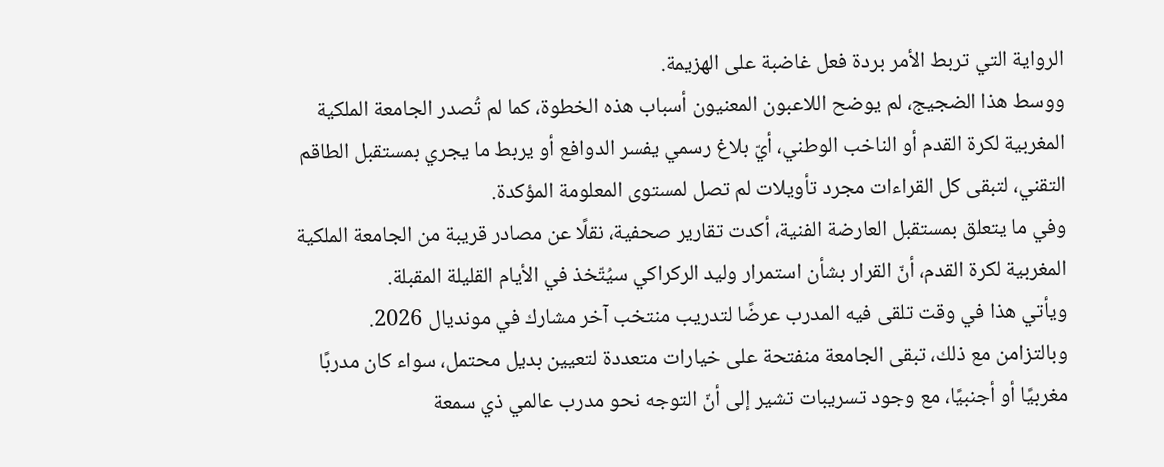الرواية التي تربط الأمر بردة فعل غاضبة على الهزيمة.
ووسط هذا الضجيج، لم يوضح اللاعبون المعنيون أسباب هذه الخطوة، كما لم تُصدر الجامعة الملكية المغربية لكرة القدم أو الناخب الوطني، أيّ بلاغ رسمي يفسر الدوافع أو يربط ما يجري بمستقبل الطاقم التقني، لتبقى كل القراءات مجرد تأويلات لم تصل لمستوى المعلومة المؤكدة.
وفي ما يتعلق بمستقبل العارضة الفنية، أكدت تقارير صحفية، نقلًا عن مصادر قريبة من الجامعة الملكية المغربية لكرة القدم، أنّ القرار بشأن استمرار وليد الركراكي سيُتّخذ في الأيام القليلة المقبلة.
ويأتي هذا في وقت تلقى فيه المدرب عرضًا لتدريب منتخب آخر مشارك في مونديال 2026.
وبالتزامن مع ذلك، تبقى الجامعة منفتحة على خيارات متعددة لتعيين بديل محتمل، سواء كان مدربًا مغربيًا أو أجنبيًا، مع وجود تسريبات تشير إلى أنّ التوجه نحو مدرب عالمي ذي سمعة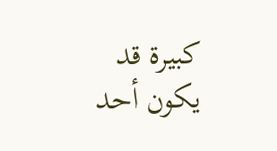كبيرة قد يكون أحد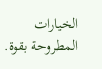الخيارات المطروحة بقوة.